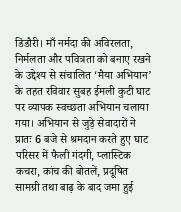डिंडौरी। माँ नर्मदा की अविरलता, निर्मलता और पवित्रता को बनाए रखने के उद्देश्य से संचालित ‘मैया अभियान’ के तहत रविवार सुबह ईमली कुटी घाट पर व्यापक स्वच्छता अभियान चलाया गया। अभियान से जुड़े सेवादारों ने प्रातः 6 बजे से श्रमदान करते हुए घाट परिसर में फैली गंदगी, प्लास्टिक कचरा, कांच की बोतलें, प्रदूषित सामग्री तथा बाढ़ के बाद जमा हुई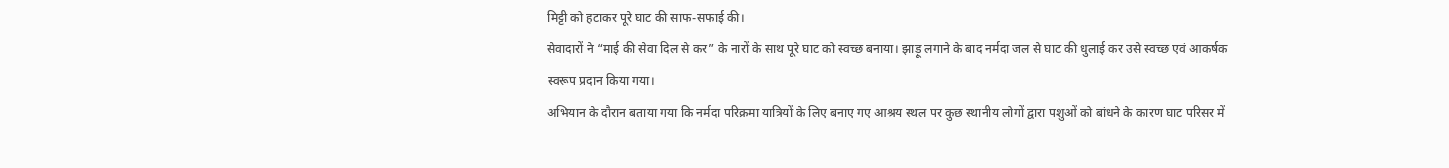मिट्टी को हटाकर पूरे घाट की साफ-सफाई की।
सेवादारों ने “माई की सेवा दिल से कर” के नारों के साथ पूरे घाट को स्वच्छ बनाया। झाड़ू लगाने के बाद नर्मदा जल से घाट की धुलाई कर उसे स्वच्छ एवं आकर्षक स्वरूप प्रदान किया गया।
अभियान के दौरान बताया गया कि नर्मदा परिक्रमा यात्रियों के लिए बनाए गए आश्रय स्थल पर कुछ स्थानीय लोगों द्वारा पशुओं को बांधने के कारण घाट परिसर में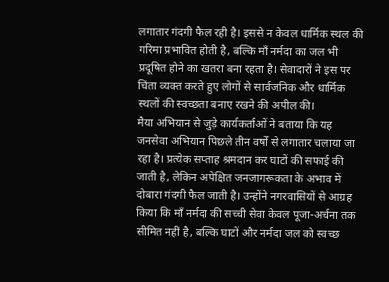लगातार गंदगी फैल रही है। इससे न केवल धार्मिक स्थल की गरिमा प्रभावित होती है, बल्कि माँ नर्मदा का जल भी प्रदूषित होने का खतरा बना रहता है। सेवादारों ने इस पर चिंता व्यक्त करते हुए लोगों से सार्वजनिक और धार्मिक स्थलों की स्वच्छता बनाए रखने की अपील की।
मैया अभियान से जुड़े कार्यकर्ताओं ने बताया कि यह जनसेवा अभियान पिछले तीन वर्षों से लगातार चलाया जा रहा है। प्रत्येक सप्ताह श्रमदान कर घाटों की सफाई की जाती है, लेकिन अपेक्षित जनजागरूकता के अभाव में दोबारा गंदगी फैल जाती है। उन्होंने नगरवासियों से आग्रह किया कि माँ नर्मदा की सच्ची सेवा केवल पूजा-अर्चना तक सीमित नहीं है, बल्कि घाटों और नर्मदा जल को स्वच्छ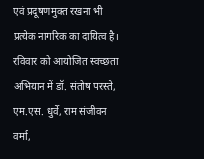एवं प्रदूषणमुक्त रखना भी प्रत्येक नागरिक का दायित्व है।
रविवार को आयोजित स्वच्छता अभियान में डॉ. संतोष परस्ते, एम.एस. धुर्वे, राम संजीवन वर्मा,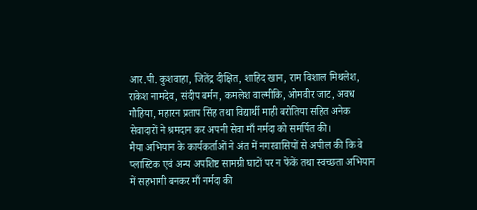आर.पी. कुशवाहा, जितेंद्र दीक्षित, शाहिद खान, राम विशाल मिथलेश, राकेश नामदेव, संदीप बर्मन, कमलेश वाल्मीकि, ओमवीर जाट, अवध गौहिया, महारन प्रताप सिंह तथा विद्यार्थी माही बरोतिया सहित अनेक सेवादारों ने श्रमदान कर अपनी सेवा माँ नर्मदा को समर्पित की।
मैया अभियान के कार्यकर्ताओं ने अंत में नगरवासियों से अपील की कि वे प्लास्टिक एवं अन्य अपशिष्ट सामग्री घाटों पर न फेंकें तथा स्वच्छता अभियान में सहभागी बनकर माँ नर्मदा की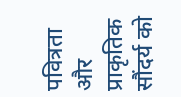पवित्रता और प्राकृतिक सौंदर्य को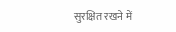सुरक्षित रखने में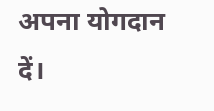अपना योगदान दें।